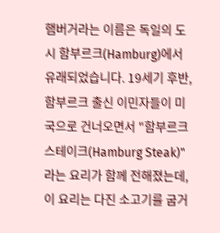햄버거라는 이름은 독일의 도시 함부르크(Hamburg)에서 유래되었습니다. 19세기 후반, 함부르크 출신 이민자들이 미국으로 건너오면서 "함부르크 스테이크(Hamburg Steak)"라는 요리가 함께 전해졌는데, 이 요리는 다진 소고기를 굽거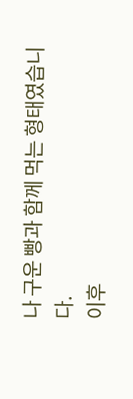나 구운 빵과 함께 먹는 형태였습니다.
이후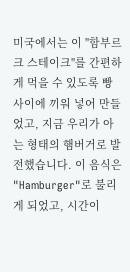미국에서는 이 "함부르크 스테이크"를 간편하게 먹을 수 있도록 빵 사이에 끼워 넣어 만들었고, 지금 우리가 아는 형태의 햄버거로 발전했습니다. 이 음식은 "Hamburger"로 불리게 되었고, 시간이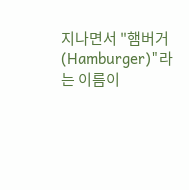지나면서 "햄버거(Hamburger)"라는 이름이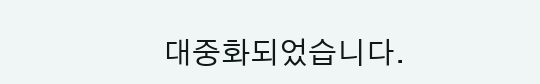대중화되었습니다.